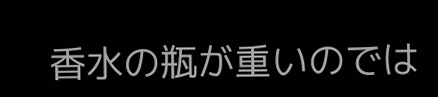香水の瓶が重いのでは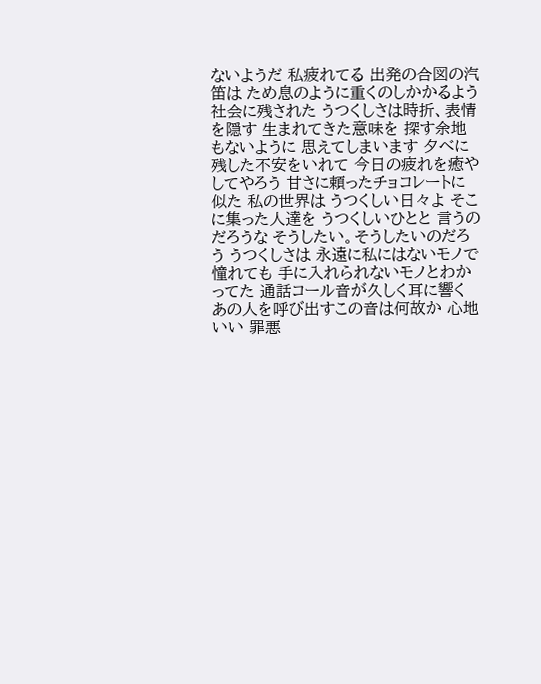ないようだ 私疲れてる 出発の合図の汽笛は ため息のように重くのしかかるよう 社会に残された うつくしさは時折、表情を隠す 生まれてきた意味を 探す余地もないように 思えてしまいます 夕べに残した不安をいれて 今日の疲れを癒やしてやろう 甘さに頼ったチョコレートに似た 私の世界は うつくしい日々よ そこに集った人達を うつくしいひとと 言うのだろうな そうしたい。そうしたいのだろう うつくしさは 永遠に私にはないモノで 憧れても 手に入れられないモノとわかってた 通話コール音が久しく耳に響く あの人を呼び出すこの音は何故か 心地いい 罪悪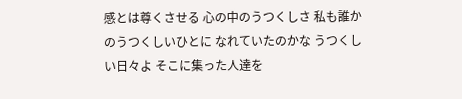感とは尊くさせる 心の中のうつくしさ 私も誰かのうつくしいひとに なれていたのかな うつくしい日々よ そこに集った人達を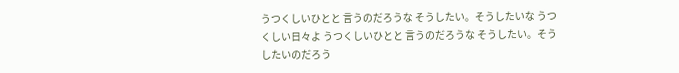うつくしいひとと 言うのだろうな そうしたい。そうしたいな うつくしい日々よ うつくしいひとと 言うのだろうな そうしたい。そうしたいのだろう